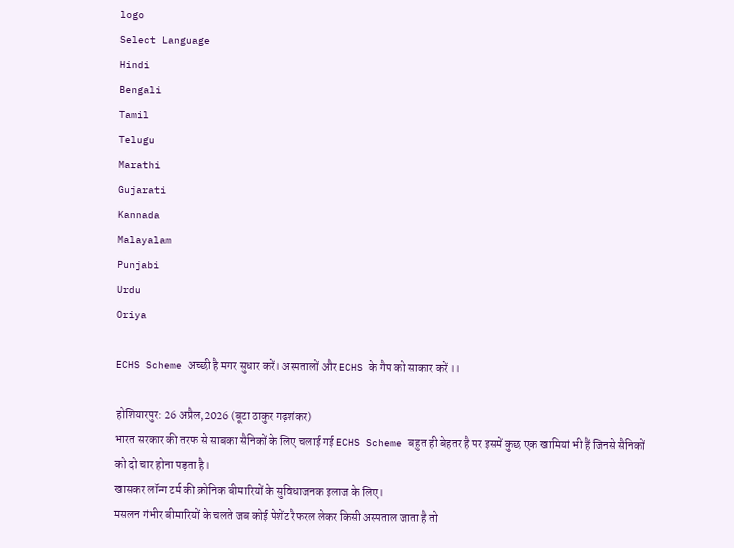logo
Select Language
Hindi
Bengali
Tamil
Telugu
Marathi
Gujarati
Kannada
Malayalam
Punjabi
Urdu
Oriya

ECHS Scheme अच्छी है मगर सुधार करें। अस्पतालों और ECHS के गैप को साकार करें ।।

होशियारपुर: 26 अप्रैल,2026 (बूटा ठाकुर गढ़शंकर)
भारत सरकार की तरफ से साबका सैनिकों के लिए चलाई गई ECHS Scheme बहुत ही बेहतर है पर इसमें कुछ एक खामियां भी हैं जिनसे सैनिकों को दो चार होना पड़ता है।
खासकर लॉन्ग टर्म की क्रोनिक बीमारियों के सुविधाजनक इलाज के लिए।
मसलन गंभीर बीमारियों के चलते जब कोई पेशेंट रैफरल लेकर किसी अस्पताल जाता है तो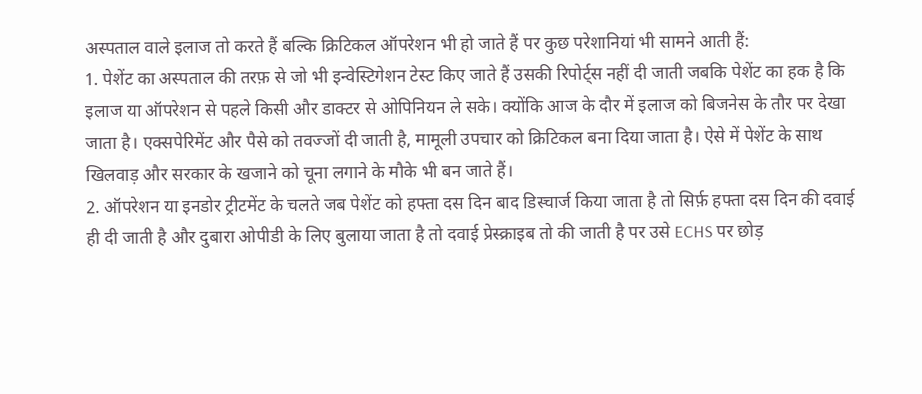अस्पताल वाले इलाज तो करते हैं बल्कि क्रिटिकल ऑपरेशन भी हो जाते हैं पर कुछ परेशानियां भी सामने आती हैं:
1. पेशेंट का अस्पताल की तरफ़ से जो भी इन्वेस्टिगेशन टेस्ट किए जाते हैं उसकी रिपोर्ट्स नहीं दी जाती जबकि पेशेंट का हक है कि इलाज या ऑपरेशन से पहले किसी और डाक्टर से ओपिनियन ले सके। क्योंकि आज के दौर में इलाज को बिजनेस के तौर पर देखा जाता है। एक्सपेरिमेंट और पैसे को तवज्जों दी जाती है, मामूली उपचार को क्रिटिकल बना दिया जाता है। ऐसे में पेशेंट के साथ खिलवाड़ और सरकार के खजाने को चूना लगाने के मौके भी बन जाते हैं।
2. ऑपरेशन या इनडोर ट्रीटमेंट के चलते जब पेशेंट को हफ्ता दस दिन बाद डिस्चार्ज किया जाता है तो सिर्फ़ हफ्ता दस दिन की दवाई ही दी जाती है और दुबारा ओपीडी के लिए बुलाया जाता है तो दवाई प्रेस्क्राइब तो की जाती है पर उसे ECHS पर छोड़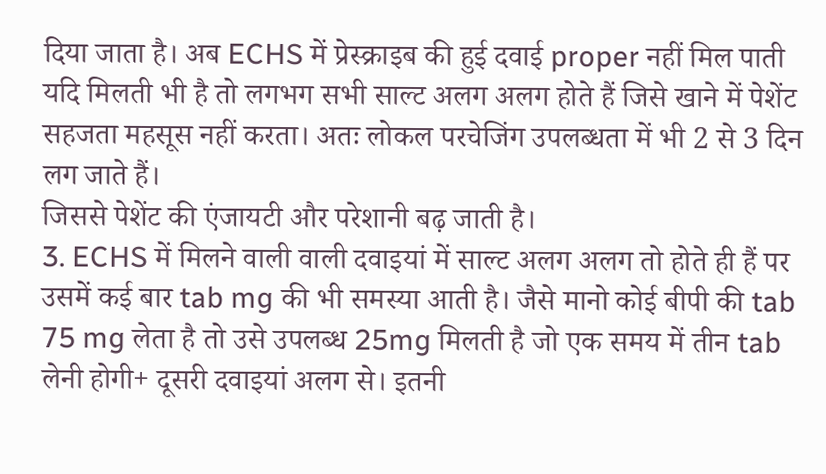दिया जाता है। अब ECHS में प्रेस्क्राइब की हुई दवाई proper नहीं मिल पाती यदि मिलती भी है तो लगभग सभी साल्ट अलग अलग होते हैं जिसे खाने में पेशेंट सहजता महसूस नहीं करता। अतः लोकल परचेजिंग उपलब्धता में भी 2 से 3 दिन लग जाते हैं।
जिससे पेशेंट की एंजायटी और परेशानी बढ़ जाती है।
3. ECHS में मिलने वाली वाली दवाइयां में साल्ट अलग अलग तो होते ही हैं पर उसमें कई बार tab mg की भी समस्या आती है। जैसे मानो कोई बीपी की tab 75 mg लेता है तो उसे उपलब्ध 25mg मिलती है जो एक समय में तीन tab लेनी होगी+ दूसरी दवाइयां अलग से। इतनी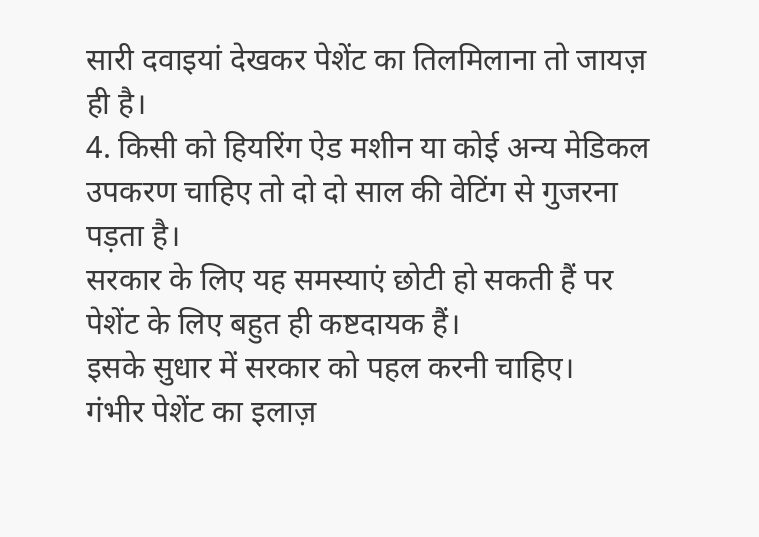सारी दवाइयां देखकर पेशेंट का तिलमिलाना तो जायज़ ही है।
4. किसी को हियरिंग ऐड मशीन या कोई अन्य मेडिकल उपकरण चाहिए तो दो दो साल की वेटिंग से गुजरना पड़ता है।
सरकार के लिए यह समस्याएं छोटी हो सकती हैं पर पेशेंट के लिए बहुत ही कष्टदायक हैं।
इसके सुधार में सरकार को पहल करनी चाहिए।
गंभीर पेशेंट का इलाज़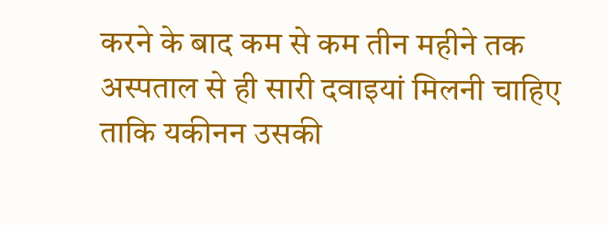करने के बाद कम से कम तीन महीने तक अस्पताल से ही सारी दवाइयां मिलनी चाहिए ताकि यकीनन उसकी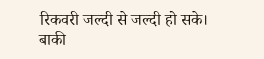रिकवरी जल्दी से जल्दी हो सके।
बाकी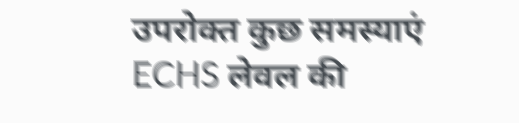उपरोक्त कुछ समस्याएं ECHS लेवल की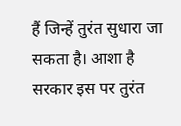हैं जिन्हें तुरंत सुधारा जा सकता है। आशा है सरकार इस पर तुरंत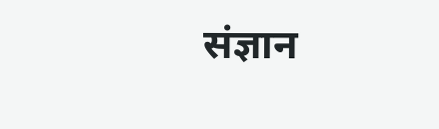संज्ञान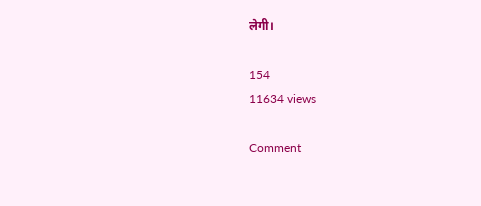लेगी।

154
11634 views

Comment